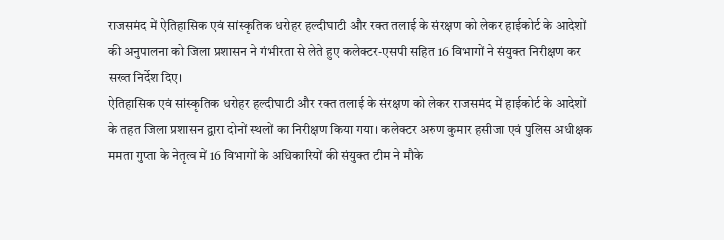राजसमंद में ऐतिहासिक एवं सांस्कृतिक धरोहर हल्दीघाटी और रक्त तलाई के संरक्षण को लेकर हाईकोर्ट के आदेशों की अनुपालना को जिला प्रशासन ने गंभीरता से लेते हुए कलेक्टर-एसपी सहित 16 विभागों ने संयुक्त निरीक्षण कर सख्त निर्देश दिए।
ऐतिहासिक एवं सांस्कृतिक धरोहर हल्दीघाटी और रक्त तलाई के संरक्षण को लेकर राजसमंद में हाईकोर्ट के आदेशों के तहत जिला प्रशासन द्वारा दोनों स्थलों का निरीक्षण किया गया। कलेक्टर अरुण कुमार हसीजा एवं पुलिस अधीक्षक ममता गुप्ता के नेतृत्व में 16 विभागों के अधिकारियों की संयुक्त टीम ने मौके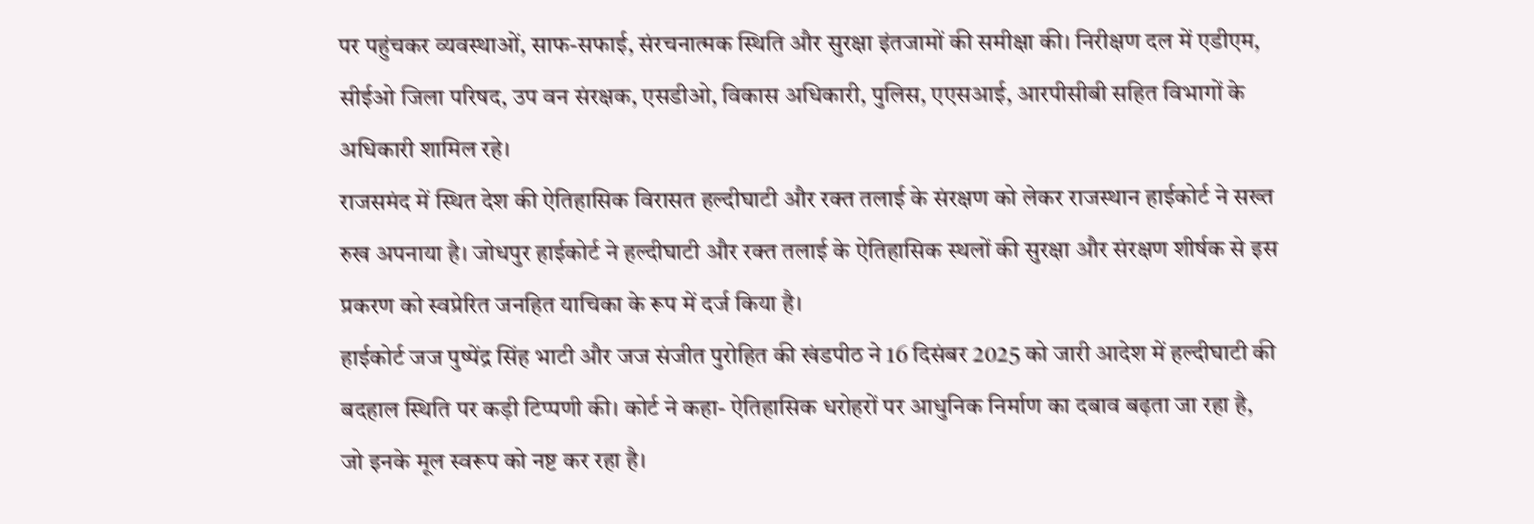पर पहुंचकर व्यवस्थाओं, साफ-सफाई, संरचनात्मक स्थिति और सुरक्षा इंतजामों की समीक्षा की। निरीक्षण दल में एडीएम, सीईओ जिला परिषद, उप वन संरक्षक, एसडीओ, विकास अधिकारी, पुलिस, एएसआई, आरपीसीबी सहित विभागों के अधिकारी शामिल रहे।
राजसमंद में स्थित देश की ऐतिहासिक विरासत हल्दीघाटी और रक्त तलाई के संरक्षण को लेकर राजस्थान हाईकोर्ट ने सख्त रुख अपनाया है। जोधपुर हाईकोर्ट ने हल्दीघाटी और रक्त तलाई के ऐतिहासिक स्थलों की सुरक्षा और संरक्षण शीर्षक से इस प्रकरण को स्वप्रेरित जनहित याचिका के रूप में दर्ज किया है।
हाईकोर्ट जज पुष्पेंद्र सिंह भाटी और जज संजीत पुरोहित की खंडपीठ ने 16 दिसंबर 2025 को जारी आदेश में हल्दीघाटी की बदहाल स्थिति पर कड़ी टिप्पणी की। कोर्ट ने कहा- ऐतिहासिक धरोहरों पर आधुनिक निर्माण का दबाव बढ़ता जा रहा है, जो इनके मूल स्वरूप को नष्ट कर रहा है।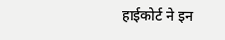हाईकोर्ट ने इन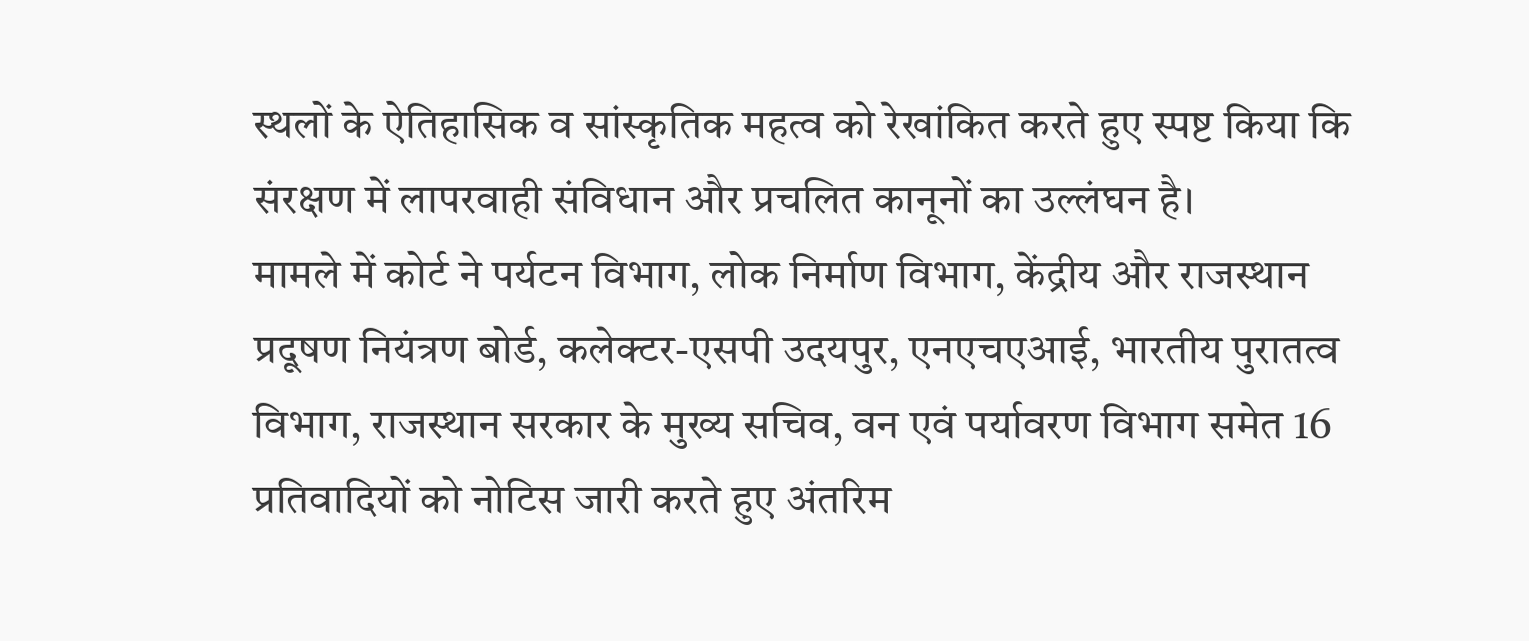स्थलों के ऐतिहासिक व सांस्कृतिक महत्व को रेखांकित करते हुए स्पष्ट किया कि संरक्षण में लापरवाही संविधान और प्रचलित कानूनों का उल्लंघन है।
मामले में कोर्ट ने पर्यटन विभाग, लोक निर्माण विभाग, केंद्रीय और राजस्थान प्रदूषण नियंत्रण बोर्ड, कलेक्टर-एसपी उदयपुर, एनएचएआई, भारतीय पुरातत्व विभाग, राजस्थान सरकार के मुख्य सचिव, वन एवं पर्यावरण विभाग समेत 16 प्रतिवादियों को नोटिस जारी करते हुए अंतरिम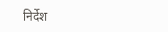निर्देश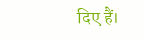दिए हैं।